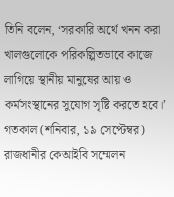তিনি বলেন, ‘সরকারি অর্থে খনন করা খালগুলোকে পরিকল্পিতভাবে কাজে লাগিয়ে স্থানীয় মানুষের আয় ও কর্মসংস্থানের সুযোগ সৃষ্টি করতে হবে।’
গতকাল (শনিবার, ১৯ সেপ্টেম্বর) রাজধানীর কেআইবি সম্মেলন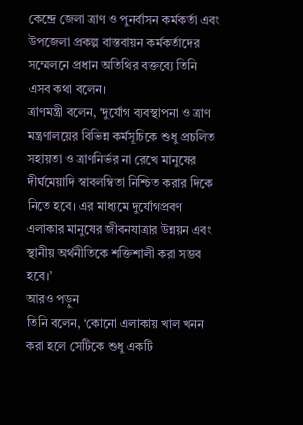কেন্দ্রে জেলা ত্রাণ ও পুনর্বাসন কর্মকর্তা এবং উপজেলা প্রকল্প বাস্তবায়ন কর্মকর্তাদের সম্মেলনে প্রধান অতিথির বক্তব্যে তিনি এসব কথা বলেন।
ত্রাণমন্ত্রী বলেন, ‘দুর্যোগ ব্যবস্থাপনা ও ত্রাণ মন্ত্রণালয়ের বিভিন্ন কর্মসূচিকে শুধু প্রচলিত সহায়তা ও ত্রাণনির্ভর না রেখে মানুষের দীর্ঘমেয়াদি স্বাবলম্বিতা নিশ্চিত করার দিকে নিতে হবে। এর মাধ্যমে দুর্যোগপ্রবণ এলাকার মানুষের জীবনযাত্রার উন্নয়ন এবং স্থানীয় অর্থনীতিকে শক্তিশালী করা সম্ভব হবে।’
আরও পড়ুন
তিনি বলেন, ‘কোনো এলাকায় খাল খনন করা হলে সেটিকে শুধু একটি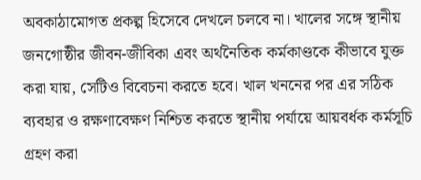অবকাঠামোগত প্রকল্প হিসেবে দেখলে চলবে না। খালের সঙ্গে স্থানীয় জনগোষ্ঠীর জীবন-জীবিকা এবং অর্থনৈতিক কর্মকাণ্ডকে কীভাবে যুক্ত করা যায়, সেটিও বিবেচনা করতে হবে। খাল খননের পর এর সঠিক ব্যবহার ও রক্ষণাবেক্ষণ নিশ্চিত করতে স্থানীয় পর্যায়ে আয়বর্ধক কর্মসূচি গ্রহণ করা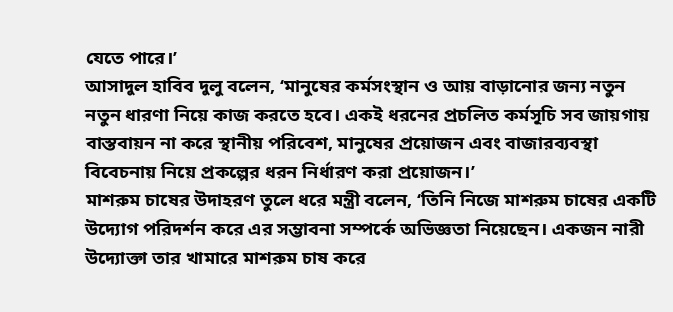যেতে পারে।’
আসাদুল হাবিব দুলু বলেন, ‘মানুষের কর্মসংস্থান ও আয় বাড়ানোর জন্য নতুন নতুন ধারণা নিয়ে কাজ করতে হবে। একই ধরনের প্রচলিত কর্মসূচি সব জায়গায় বাস্তবায়ন না করে স্থানীয় পরিবেশ, মানুষের প্রয়োজন এবং বাজারব্যবস্থা বিবেচনায় নিয়ে প্রকল্পের ধরন নির্ধারণ করা প্রয়োজন।’
মাশরুম চাষের উদাহরণ তুলে ধরে মন্ত্রী বলেন, ‘তিনি নিজে মাশরুম চাষের একটি উদ্যোগ পরিদর্শন করে এর সম্ভাবনা সম্পর্কে অভিজ্ঞতা নিয়েছেন। একজন নারী উদ্যোক্তা তার খামারে মাশরুম চাষ করে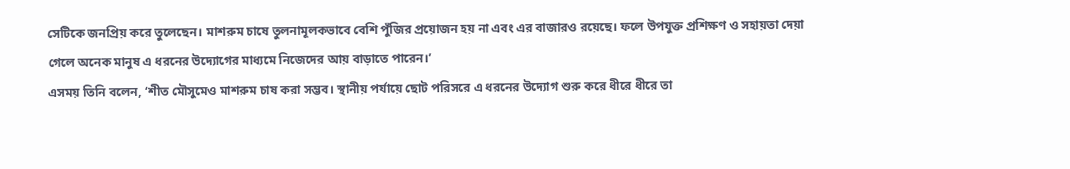সেটিকে জনপ্রিয় করে তুলেছেন। মাশরুম চাষে তুলনামূলকভাবে বেশি পুঁজির প্রয়োজন হয় না এবং এর বাজারও রয়েছে। ফলে উপযুক্ত প্রশিক্ষণ ও সহায়তা দেয়া গেলে অনেক মানুষ এ ধরনের উদ্যোগের মাধ্যমে নিজেদের আয় বাড়াতে পারেন।’
এসময় তিনি বলেন, ‘শীত মৌসুমেও মাশরুম চাষ করা সম্ভব। স্থানীয় পর্যায়ে ছোট পরিসরে এ ধরনের উদ্যোগ শুরু করে ধীরে ধীরে তা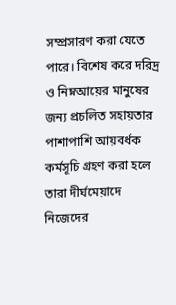সম্প্রসারণ করা যেতে পারে। বিশেষ করে দরিদ্র ও নিম্নআয়ের মানুষের জন্য প্রচলিত সহায়তার পাশাপাশি আয়বর্ধক কর্মসূচি গ্রহণ করা হলে তারা দীর্ঘমেয়াদে নিজেদের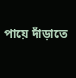পায়ে দাঁড়াতে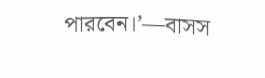পারবেন।’—বাসস